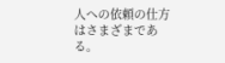人への依頼の仕方はさまざまである。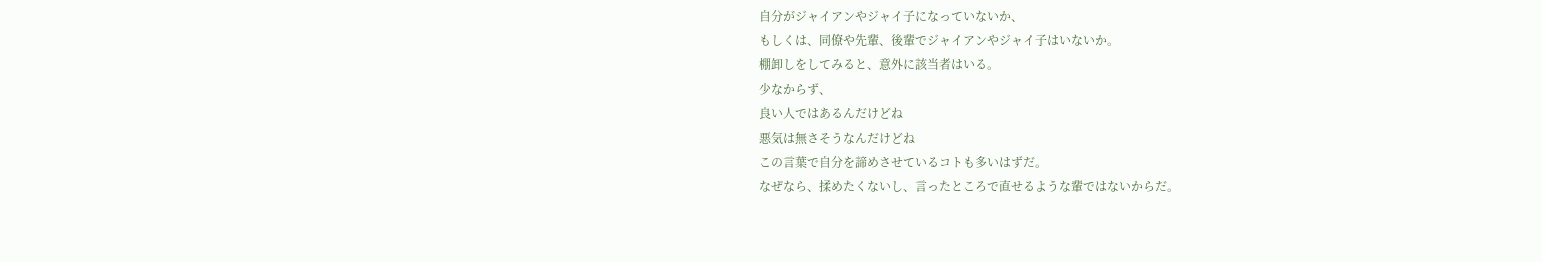自分がジャイアンやジャイ子になっていないか、
もしくは、同僚や先輩、後輩でジャイアンやジャイ子はいないか。
棚卸しをしてみると、意外に該当者はいる。
少なからず、
良い人ではあるんだけどね
悪気は無さそうなんだけどね
この言葉で自分を諦めさせているコトも多いはずだ。
なぜなら、揉めたくないし、言ったところで直せるような輩ではないからだ。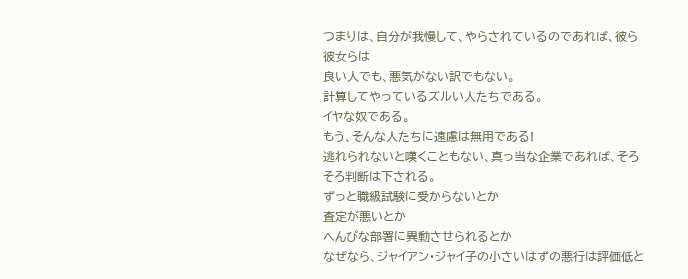つまりは、自分が我慢して、やらされているのであれば、彼ら彼女らは
良い人でも、悪気がない訳でもない。
計算してやっているズルい人たちである。
イヤな奴である。
もう、そんな人たちに遠慮は無用である!
逃れられないと嘆くこともない、真っ当な企業であれば、そろそろ判断は下される。
ずっと職級試験に受からないとか
査定が悪いとか
へんぴな部署に異動させられるとか
なぜなら、ジャイアン・ジャイ子の小さいはずの悪行は評価低と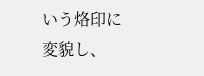いう烙印に変貌し、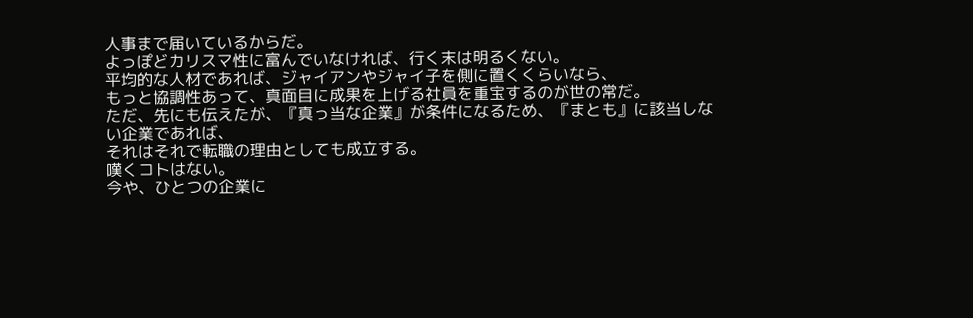人事まで届いているからだ。
よっぽどカリスマ性に富んでいなければ、行く末は明るくない。
平均的な人材であれば、ジャイアンやジャイ子を側に置くくらいなら、
もっと協調性あって、真面目に成果を上げる社員を重宝するのが世の常だ。
ただ、先にも伝えたが、『真っ当な企業』が条件になるため、『まとも』に該当しない企業であれば、
それはそれで転職の理由としても成立する。
嘆くコトはない。
今や、ひとつの企業に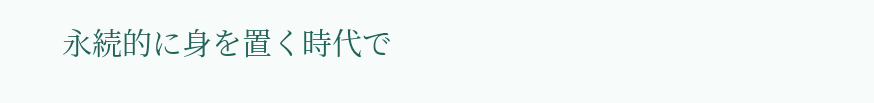永続的に身を置く時代で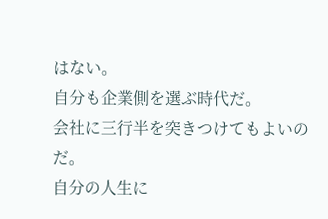はない。
自分も企業側を選ぶ時代だ。
会社に三行半を突きつけてもよいのだ。
自分の人生に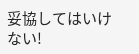妥協してはいけない!